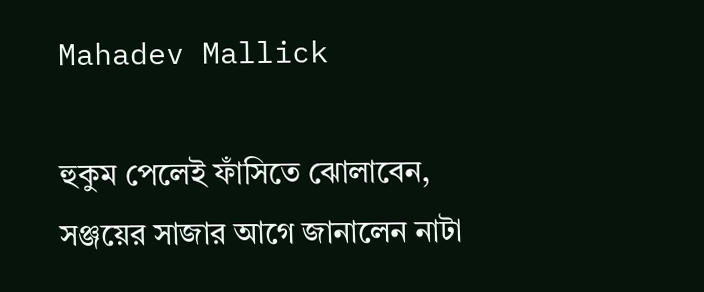Mahadev Mallick

হুকুম পেলেই ফাঁসিতে ঝোলাবেন, সঞ্জয়ের সাজার আগে জানালেন নাটা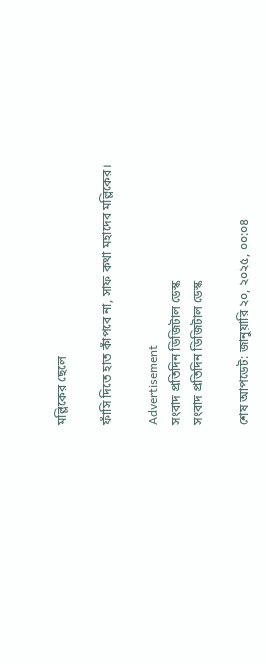মল্লিকের ছেলে

ফাঁসি দিতে হাত কাঁপবে না, সাফ কথা মহাদেব মল্লিকের।

Advertisement
সংবাদ প্রতিদিন ডিজিটাল ডেস্ক
সংবাদ প্রতিদিন ডিজিটাল ডেস্ক

শেষ আপডেট: জানুয়ারি ২০, ২০২৫, ০০:০৪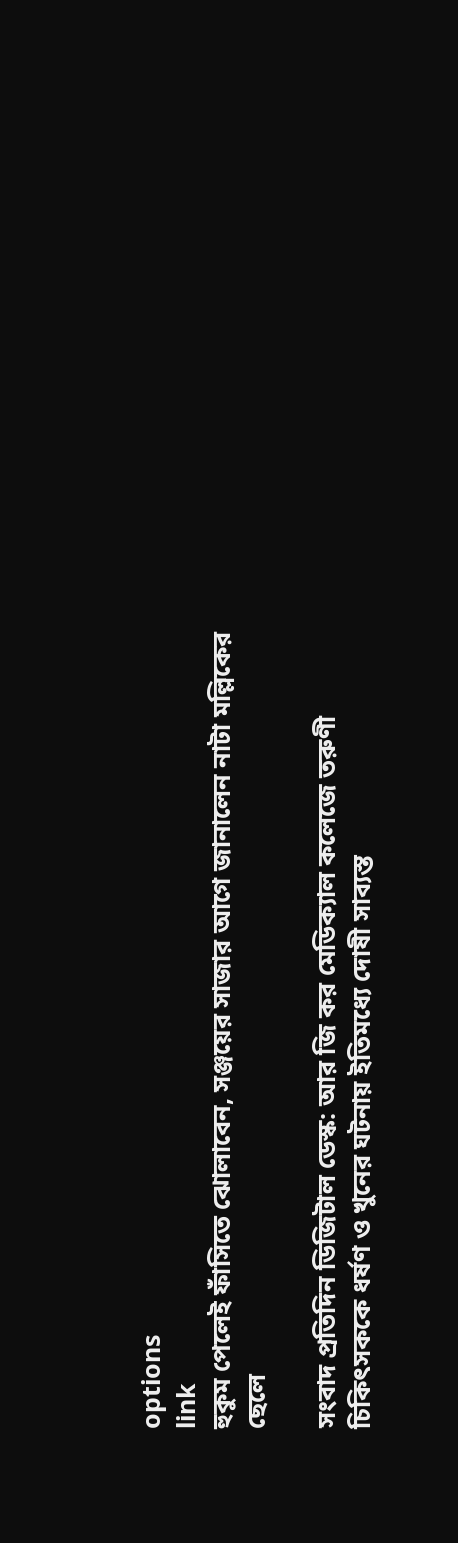options
link
হুকুম পেলেই ফাঁসিতে ঝোলাবেন, সঞ্জয়ের সাজার আগে জানালেন নাটা মল্লিকের ছেলে

সংবাদ প্রতিদিন ডিজিটাল ডেস্ক: আর জি কর মেডিক্যাল কলেজে তরুণী চিকিৎসককে ধর্ষণ ও খুনের ঘটনায় ইতিমধ্যে দোষী সাব্যস্ত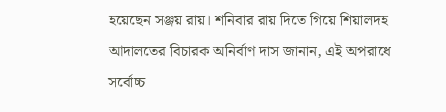হয়েছেন সঞ্জয় রায়। শনিবার রায় দিতে গিয়ে শিয়ালদহ আদালতের বিচারক অনির্বাণ দাস জানান, এই অপরাধে সর্বোচ্চ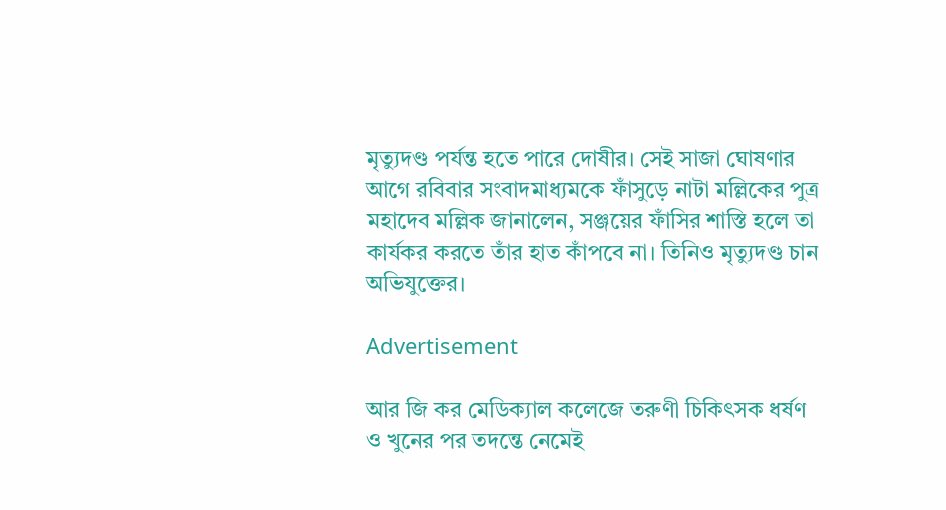মৃত্যুদণ্ড পর্যন্ত হতে পারে দোষীর। সেই সাজা ঘোষণার আগে রবিবার সংবাদমাধ্যমকে ফাঁসুড়ে নাটা মল্লিকের পুত্র মহাদেব মল্লিক জানালেন, সঞ্জয়ের ফাঁসির শাস্তি হলে তা কার্যকর করতে তাঁর হাত কাঁপবে না। তিনিও মৃত্যুদণ্ড চান অভিযুক্তের।

Advertisement

আর জি কর মেডিক্যাল কলেজে তরুণী চিকিৎসক ধর্ষণ ও খুনের পর তদন্তে নেমেই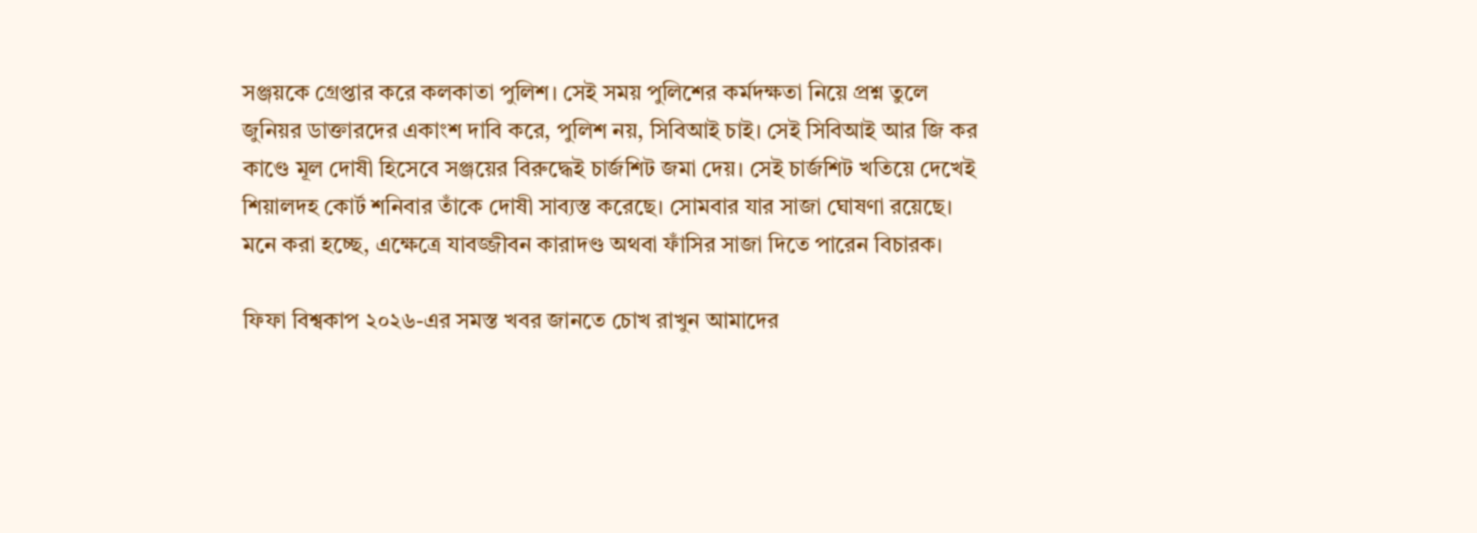সঞ্জয়কে গ্রেপ্তার করে কলকাতা পুলিশ। সেই সময় পুলিশের কর্মদক্ষতা নিয়ে প্রশ্ন তুলে জুনিয়র ডাক্তারদের একাংশ দাবি করে, পুলিশ নয়, সিবিআই চাই। সেই সিবিআই আর জি কর কাণ্ডে মূল দোষী হিসেবে সঞ্জয়ের বিরুদ্ধেই চার্জশিট জমা দেয়। সেই চার্জশিট খতিয়ে দেখেই শিয়ালদহ কোর্ট শনিবার তাঁকে দোষী সাব্যস্ত করেছে। সোমবার যার সাজা ঘোষণা রয়েছে। মনে করা হচ্ছে, এক্ষেত্রে যাবজ্জীবন কারাদণ্ড অথবা ফাঁসির সাজা দিতে পারেন বিচারক।

ফিফা বিশ্বকাপ ২০২৬-এর সমস্ত খবর জানতে চোখ রাখুন আমাদের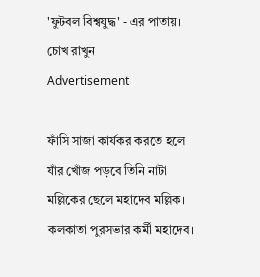'ফুটবল বিশ্বযুদ্ধ' - এর পাতায়।
চোখ রাখুন
Advertisement

ফাঁসি সাজা কার্যকর করতে হলে যাঁর খোঁজ পড়বে তিনি নাটা মল্লিকের ছেলে মহাদেব মল্লিক। কলকাতা পুরসভার কর্মী মহাদেব।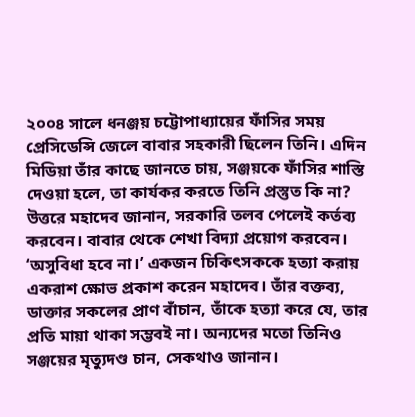২০০৪ সালে ধনঞ্জয় চট্টোপাধ্যায়ের ফাঁসির সময় প্রেসিডেন্সি জেলে বাবার সহকারী ছিলেন তিনি। এদিন মিডিয়া তাঁর কাছে জানতে চায়, সঞ্জয়কে ফাঁসির শাস্তি দেওয়া হলে, তা কার্যকর করতে তিনি প্রস্তুত কি না? উত্তরে মহাদেব জানান, সরকারি তলব পেলেই কর্তব্য করবেন। বাবার থেকে শেখা বিদ্যা প্রয়োগ করবেন। ‘অসুবিধা হবে না।’ একজন চিকিৎসককে হত্যা করায় একরাশ ক্ষোভ প্রকাশ করেন মহাদেব। তাঁর বক্তব্য, ডাক্তার সকলের প্রাণ বাঁচান, তাঁকে হত্যা করে যে, তার প্রতি মায়া থাকা সম্ভবই না। অন্যদের মতো তিনিও সঞ্জয়ের মৃত্যুদণ্ড চান, সেকথাও জানান।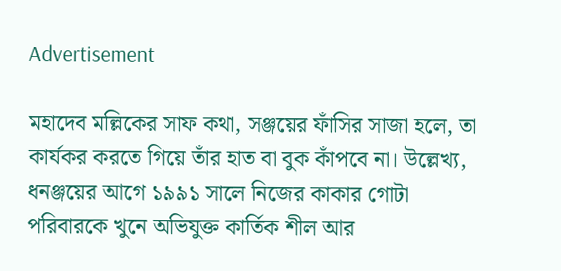Advertisement

মহাদেব মল্লিকের সাফ কথা, সঞ্জয়ের ফাঁসির সাজা হলে, তা কার্যকর করতে গিয়ে তাঁর হাত বা বুক কাঁপবে না। উল্লেখ্য, ধনঞ্জয়ের আগে ১৯৯১ সালে নিজের কাকার গোটা পরিবারকে খুনে অভিযুক্ত কার্তিক শীল আর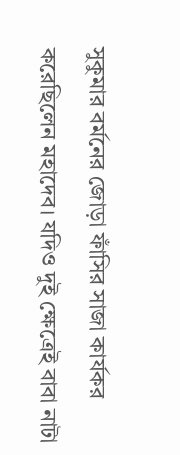সুকুমার বর্মনের জোড়া ফাঁসির সাজা কার্যকর করেছিলেন মহাদেব। যদিও দুই ক্ষেত্রেই বাবা নাটা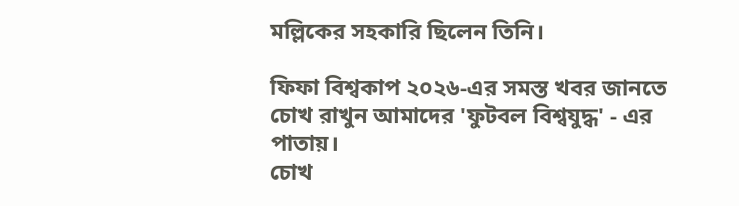মল্লিকের সহকারি ছিলেন তিনি।

ফিফা বিশ্বকাপ ২০২৬-এর সমস্ত খবর জানতে চোখ রাখুন আমাদের 'ফুটবল বিশ্বযুদ্ধ' - এর পাতায়।
চোখ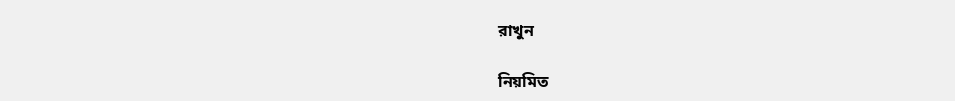রাখুন

নিয়মিত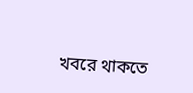খবরে থাকতে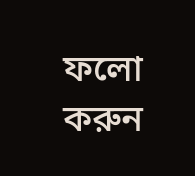ফলো করুন